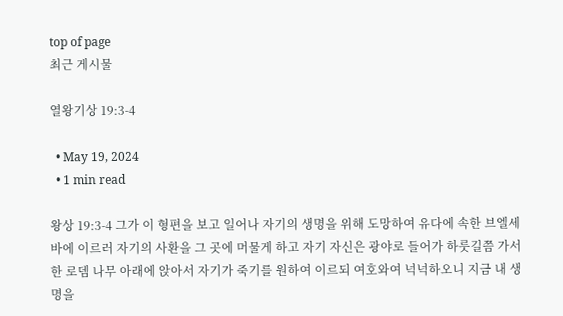top of page
최근 게시물

열왕기상 19:3-4

  • May 19, 2024
  • 1 min read

왕상 19:3-4 그가 이 형편을 보고 일어나 자기의 생명을 위해 도망하여 유다에 속한 브엘세바에 이르러 자기의 사환을 그 곳에 머물게 하고 자기 자신은 광야로 들어가 하룻길쯤 가서 한 로뎀 나무 아래에 앉아서 자기가 죽기를 원하여 이르되 여호와여 넉넉하오니 지금 내 생명을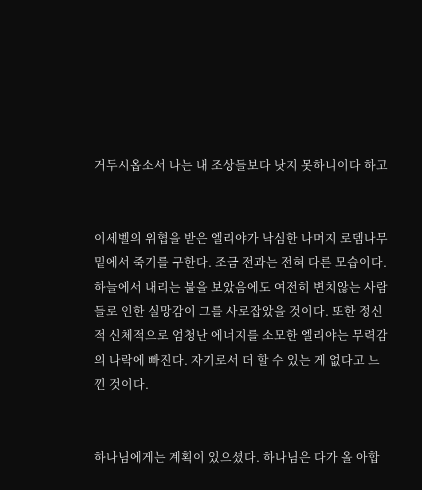거두시옵소서 나는 내 조상들보다 낫지 못하니이다 하고


이세벨의 위협을 받은 엘리야가 낙심한 나머지 로뎀나무 밑에서 죽기를 구한다. 조금 전과는 전혀 다른 모습이다. 하늘에서 내리는 불을 보았음에도 여전히 변치않는 사람들로 인한 실망감이 그를 사로잡았을 것이다. 또한 정신적 신체적으로 엄청난 에너지를 소모한 엘리야는 무력감의 나락에 빠진다. 자기로서 더 할 수 있는 게 없다고 느낀 것이다.


하나님에게는 계획이 있으셨다. 하나님은 다가 올 아합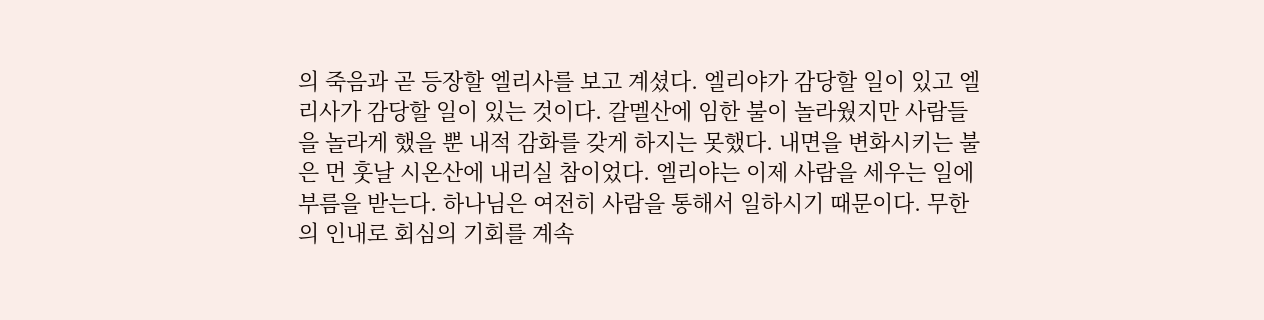의 죽음과 곧 등장할 엘리사를 보고 계셨다. 엘리야가 감당할 일이 있고 엘리사가 감당할 일이 있는 것이다. 갈멜산에 임한 불이 놀라웠지만 사람들을 놀라게 했을 뿐 내적 감화를 갖게 하지는 못했다. 내면을 변화시키는 불은 먼 훗날 시온산에 내리실 참이었다. 엘리야는 이제 사람을 세우는 일에 부름을 받는다. 하나님은 여전히 사람을 통해서 일하시기 때문이다. 무한의 인내로 회심의 기회를 계속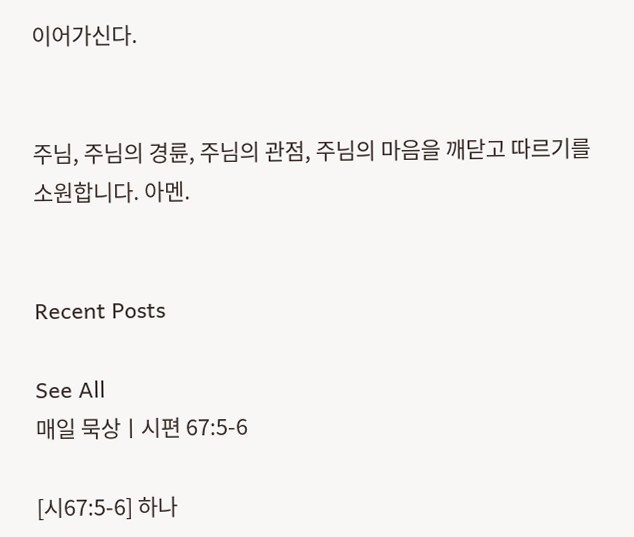이어가신다.


주님, 주님의 경륜, 주님의 관점, 주님의 마음을 깨닫고 따르기를 소원합니다. 아멘.


Recent Posts

See All
매일 묵상ㅣ시편 67:5-6

[시67:5-6] 하나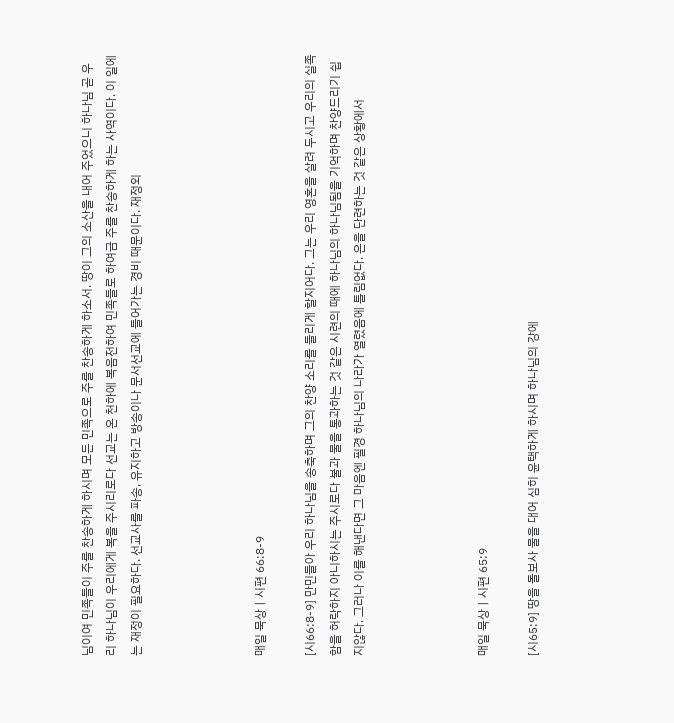님이여 민족들이 주를 찬송하게 하시며 모든 민족으로 주를 찬송하게 하소서. 땅이 그의 소산을 내어 주었으니 하나님 곧 우리 하나님이 우리에게 복을 주시리로다 선교는 온 천하에 복음전하여 민족들로 하여금 주를 찬송하게 하는 사역이다. 이 일에는 재정이 필요하다. 선교사를 파송, 유지하고 방송이나 문서선교에 들어가는 경비 때문이다. 재정외




매일 묵상ㅣ시편 66:8-9

[시66:8-9] 만민들아 우리 하나님을 송축하며 그의 찬양 소리를 들리게 할지어다. 그는 우리 영혼을 살려 두시고 우리의 실족함을 허락하지 아니하시는 주시로다 불과 물을 통과하는 것 같은 시련의 때에 하나님의 하나님됨을 기억하며 찬양드리기 쉽지않다. 그러나 이를 해낸다면 그 마음엔 필경 하나님의 나라가 열렸음에 틀림없다. 은을 단련하는 것 같은 상황에서




매일 묵상ㅣ시편 65:9

[시65:9] 땅을 돌보사 물을 대어 심히 윤택하게 하시며 하나님의 강에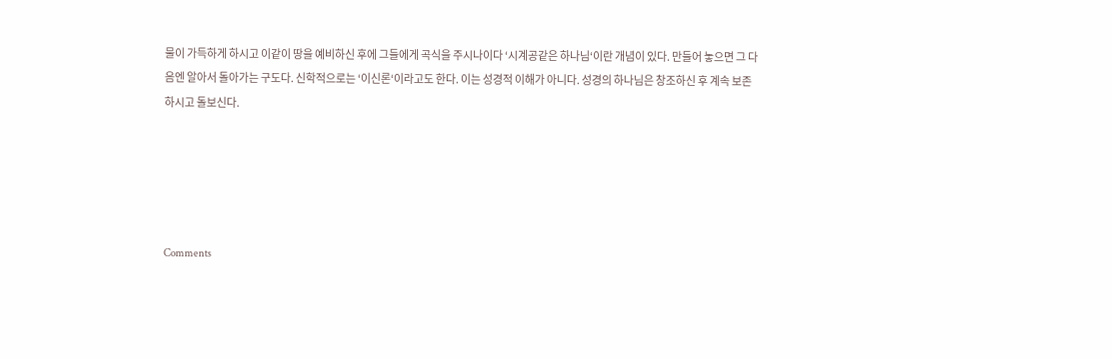물이 가득하게 하시고 이같이 땅을 예비하신 후에 그들에게 곡식을 주시나이다 ‘시계공같은 하나님‘이란 개념이 있다. 만들어 놓으면 그 다음엔 알아서 돌아가는 구도다. 신학적으로는 ‘이신론‘이라고도 한다. 이는 성경적 이해가 아니다. 성경의 하나님은 창조하신 후 계속 보존하시고 돌보신다.





Comments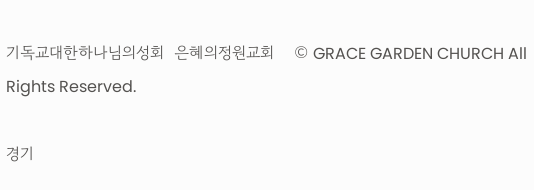기독교대한하나님의성회  은혜의정원교회    © GRACE GARDEN CHURCH All Rights Reserved.

경기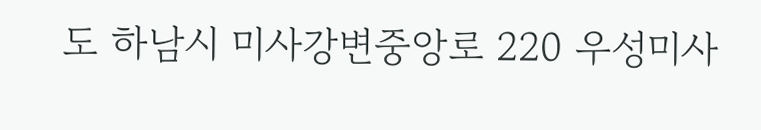도 하남시 미사강변중앙로 220 우성미사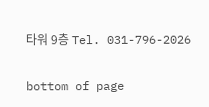타워 9층 Tel. 031-796-2026

bottom of page